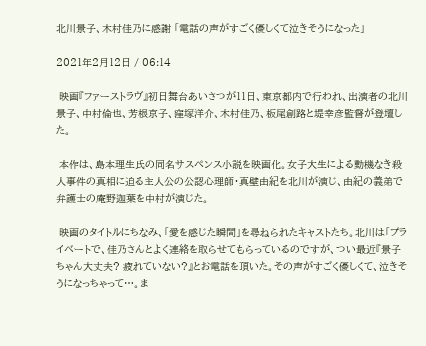北川景子、木村佳乃に感謝 「電話の声がすごく優しくて泣きそうになった」

2021年2月12日 / 06:14

 映画『ファーストラヴ』初日舞台あいさつが11日、東京都内で行われ、出演者の北川景子、中村倫也、芳根京子、窪塚洋介、木村佳乃、板尾創路と堤幸彦監督が登壇した。

 本作は、島本理生氏の同名サスペンス小説を映画化。女子大生による動機なき殺人事件の真相に迫る主人公の公認心理師・真壁由紀を北川が演じ、由紀の義弟で弁護士の庵野迦葉を中村が演じた。

 映画のタイトルにちなみ、「愛を感じた瞬間」を尋ねられたキャストたち。北川は「プライベートで、佳乃さんとよく連絡を取らせてもらっているのですが、つい最近『景子ちゃん大丈夫? 疲れていない?』とお電話を頂いた。その声がすごく優しくて、泣きそうになっちゃって…。ま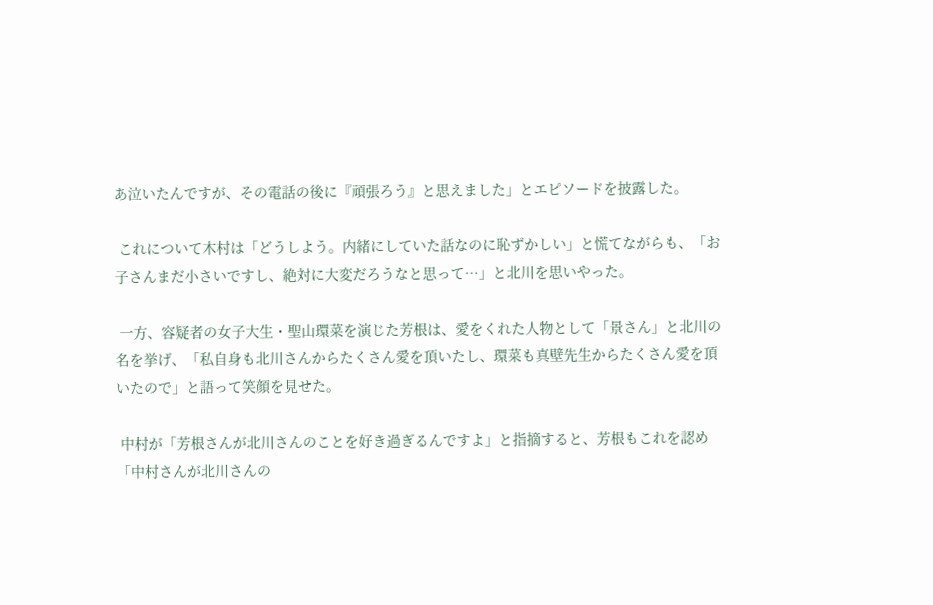あ泣いたんですが、その電話の後に『頑張ろう』と思えました」とエピソードを披露した。

 これについて木村は「どうしよう。内緒にしていた話なのに恥ずかしい」と慌てながらも、「お子さんまだ小さいですし、絶対に大変だろうなと思って…」と北川を思いやった。

 一方、容疑者の女子大生・聖山環菜を演じた芳根は、愛をくれた人物として「景さん」と北川の名を挙げ、「私自身も北川さんからたくさん愛を頂いたし、環菜も真壁先生からたくさん愛を頂いたので」と語って笑顔を見せた。

 中村が「芳根さんが北川さんのことを好き過ぎるんですよ」と指摘すると、芳根もこれを認め「中村さんが北川さんの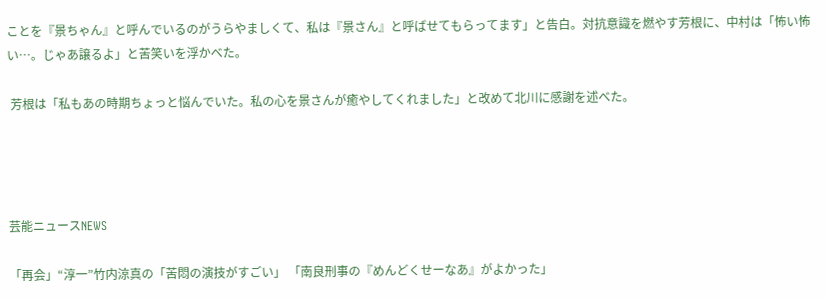ことを『景ちゃん』と呼んでいるのがうらやましくて、私は『景さん』と呼ばせてもらってます」と告白。対抗意識を燃やす芳根に、中村は「怖い怖い…。じゃあ譲るよ」と苦笑いを浮かべた。

 芳根は「私もあの時期ちょっと悩んでいた。私の心を景さんが癒やしてくれました」と改めて北川に感謝を述べた。




芸能ニュースNEWS

「再会」“淳一”竹内涼真の「苦悶の演技がすごい」 「南良刑事の『めんどくせーなあ』がよかった」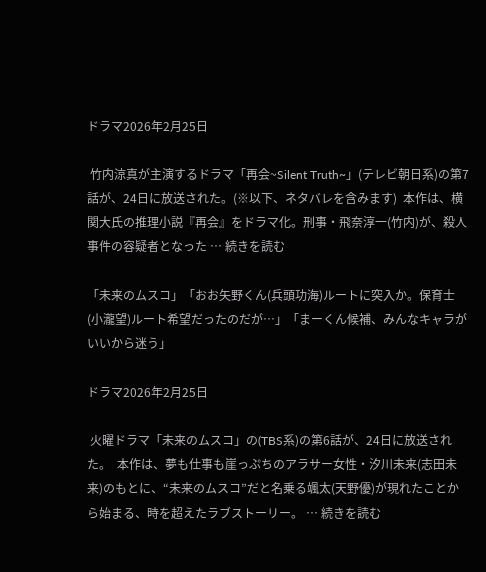ドラマ2026年2月25日

 竹内涼真が主演するドラマ「再会~Silent Truth~」(テレビ朝日系)の第7話が、24日に放送された。(※以下、ネタバレを含みます)  本作は、横関大氏の推理小説『再会』をドラマ化。刑事・飛奈淳一(竹内)が、殺人事件の容疑者となった … 続きを読む

「未来のムスコ」「おお矢野くん(兵頭功海)ルートに突入か。保育士(小瀧望)ルート希望だったのだが…」「まーくん候補、みんなキャラがいいから迷う」

ドラマ2026年2月25日

 火曜ドラマ「未来のムスコ」の(TBS系)の第6話が、24日に放送された。  本作は、夢も仕事も崖っぷちのアラサー女性・汐川未来(志田未来)のもとに、“未来のムスコ”だと名乗る颯太(天野優)が現れたことから始まる、時を超えたラブストーリー。 … 続きを読む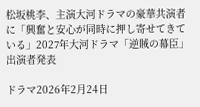松坂桃李、主演大河ドラマの豪華共演者に「興奮と安心が同時に押し寄せてきている」2027年大河ドラマ「逆賊の幕臣」出演者発表

ドラマ2026年2月24日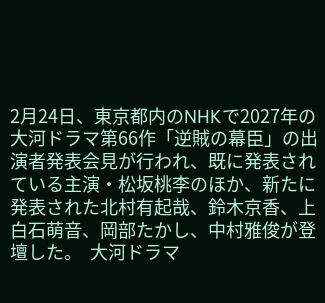2月24日、東京都内のNHKで2027年の大河ドラマ第66作「逆賊の幕臣」の出演者発表会見が行われ、既に発表されている主演・松坂桃李のほか、新たに発表された北村有起哉、鈴木京香、上白石萌音、岡部たかし、中村雅俊が登壇した。  大河ドラマ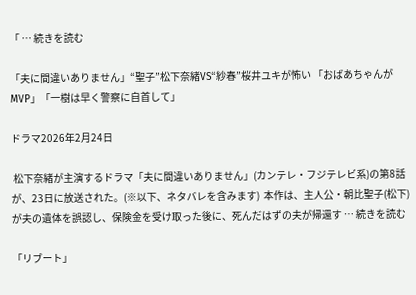「 … 続きを読む

「夫に間違いありません」“聖子”松下奈緒VS“紗春”桜井ユキが怖い 「おばあちゃんがMVP」「一樹は早く警察に自首して」

ドラマ2026年2月24日

 松下奈緒が主演するドラマ「夫に間違いありません」(カンテレ・フジテレビ系)の第8話が、23日に放送された。(※以下、ネタバレを含みます)  本作は、主人公・朝比聖子(松下)が夫の遺体を誤認し、保険金を受け取った後に、死んだはずの夫が帰還す … 続きを読む

「リブート」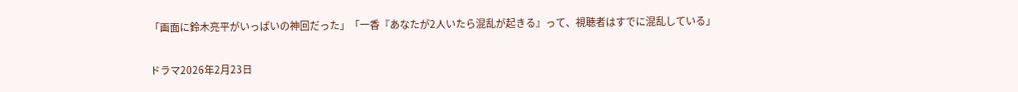「画面に鈴木亮平がいっぱいの神回だった」「一香『あなたが2人いたら混乱が起きる』って、視聴者はすでに混乱している」

ドラマ2026年2月23日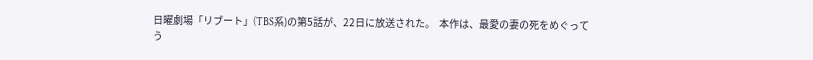日曜劇場「リブート」(TBS系)の第5話が、22日に放送された。  本作は、最愛の妻の死をめぐってう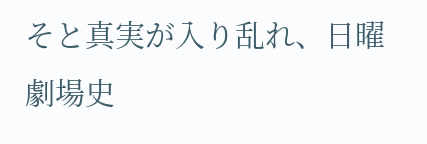そと真実が入り乱れ、日曜劇場史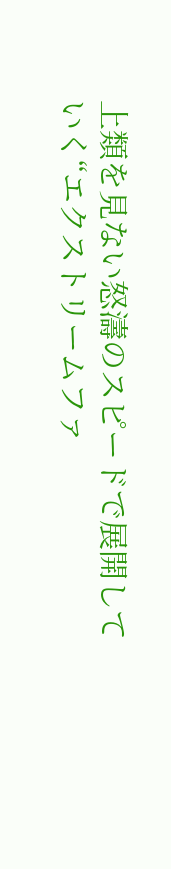上類を見ない怒濤のスピードで展開していく“エクストリームファ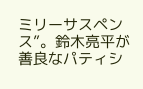ミリーサスペンス”。鈴木亮平が善良なパティシ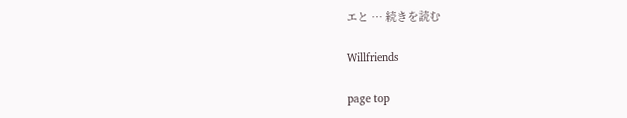エと … 続きを読む

Willfriends

page top